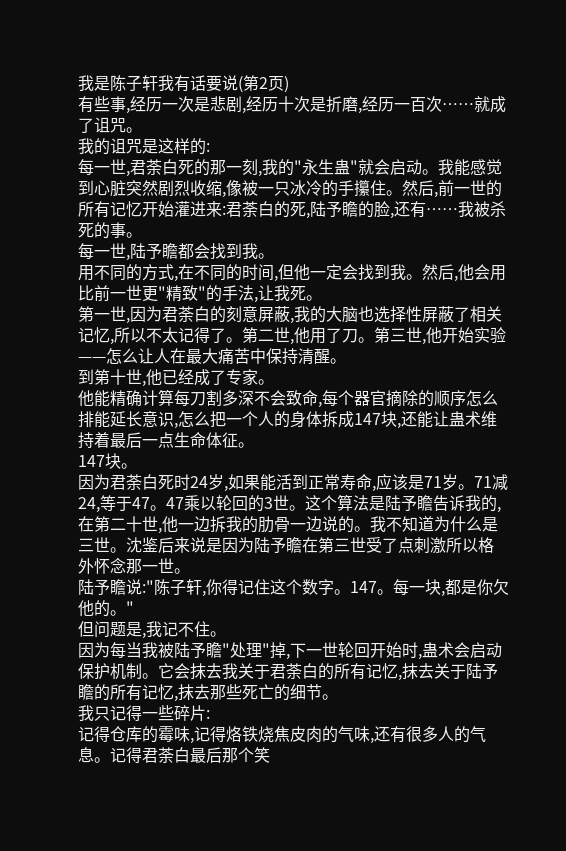我是陈子轩我有话要说(第2页)
有些事,经历一次是悲剧,经历十次是折磨,经历一百次……就成了诅咒。
我的诅咒是这样的:
每一世,君荼白死的那一刻,我的"永生蛊"就会启动。我能感觉到心脏突然剧烈收缩,像被一只冰冷的手攥住。然后,前一世的所有记忆开始灌进来:君荼白的死,陆予瞻的脸,还有……我被杀死的事。
每一世,陆予瞻都会找到我。
用不同的方式,在不同的时间,但他一定会找到我。然后,他会用比前一世更"精致"的手法,让我死。
第一世,因为君荼白的刻意屏蔽,我的大脑也选择性屏蔽了相关记忆,所以不太记得了。第二世,他用了刀。第三世,他开始实验——怎么让人在最大痛苦中保持清醒。
到第十世,他已经成了专家。
他能精确计算每刀割多深不会致命,每个器官摘除的顺序怎么排能延长意识,怎么把一个人的身体拆成147块,还能让蛊术维持着最后一点生命体征。
147块。
因为君荼白死时24岁,如果能活到正常寿命,应该是71岁。71减24,等于47。47乘以轮回的3世。这个算法是陆予瞻告诉我的,在第二十世,他一边拆我的肋骨一边说的。我不知道为什么是三世。沈鉴后来说是因为陆予瞻在第三世受了点刺激所以格外怀念那一世。
陆予瞻说:"陈子轩,你得记住这个数字。147。每一块,都是你欠他的。"
但问题是,我记不住。
因为每当我被陆予瞻"处理"掉,下一世轮回开始时,蛊术会启动保护机制。它会抹去我关于君荼白的所有记忆,抹去关于陆予瞻的所有记忆,抹去那些死亡的细节。
我只记得一些碎片:
记得仓库的霉味,记得烙铁烧焦皮肉的气味,还有很多人的气息。记得君荼白最后那个笑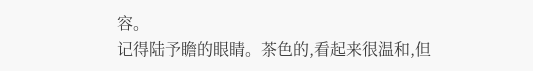容。
记得陆予瞻的眼睛。茶色的,看起来很温和,但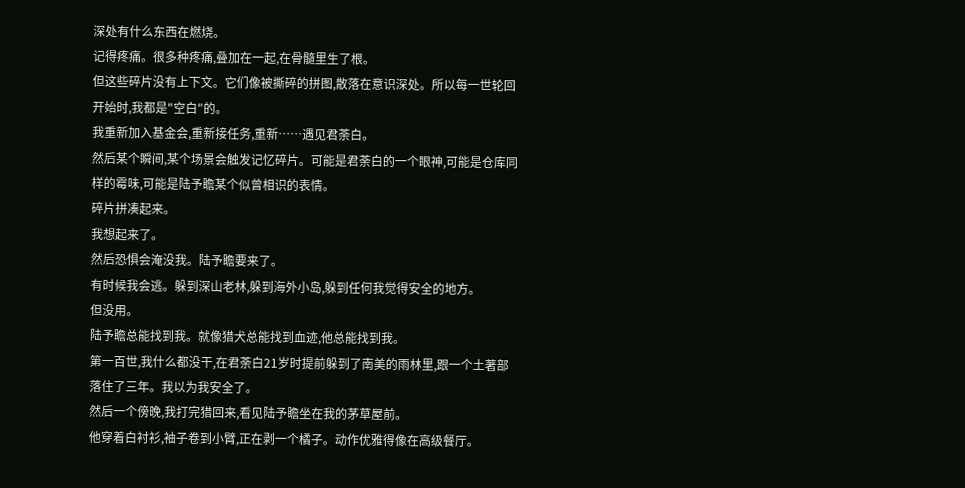深处有什么东西在燃烧。
记得疼痛。很多种疼痛,叠加在一起,在骨髓里生了根。
但这些碎片没有上下文。它们像被撕碎的拼图,散落在意识深处。所以每一世轮回开始时,我都是"空白"的。
我重新加入基金会,重新接任务,重新……遇见君荼白。
然后某个瞬间,某个场景会触发记忆碎片。可能是君荼白的一个眼神,可能是仓库同样的霉味,可能是陆予瞻某个似曾相识的表情。
碎片拼凑起来。
我想起来了。
然后恐惧会淹没我。陆予瞻要来了。
有时候我会逃。躲到深山老林,躲到海外小岛,躲到任何我觉得安全的地方。
但没用。
陆予瞻总能找到我。就像猎犬总能找到血迹,他总能找到我。
第一百世,我什么都没干,在君荼白21岁时提前躲到了南美的雨林里,跟一个土著部落住了三年。我以为我安全了。
然后一个傍晚,我打完猎回来,看见陆予瞻坐在我的茅草屋前。
他穿着白衬衫,袖子卷到小臂,正在剥一个橘子。动作优雅得像在高级餐厅。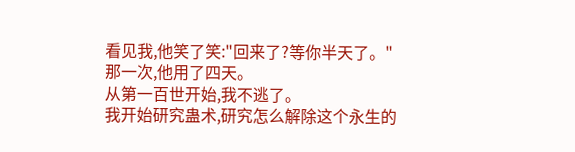看见我,他笑了笑:"回来了?等你半天了。"
那一次,他用了四天。
从第一百世开始,我不逃了。
我开始研究蛊术,研究怎么解除这个永生的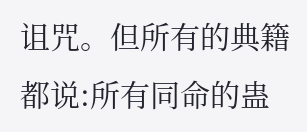诅咒。但所有的典籍都说:所有同命的蛊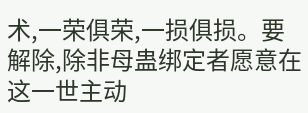术,一荣俱荣,一损俱损。要解除,除非母蛊绑定者愿意在这一世主动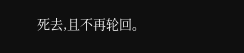死去,且不再轮回。